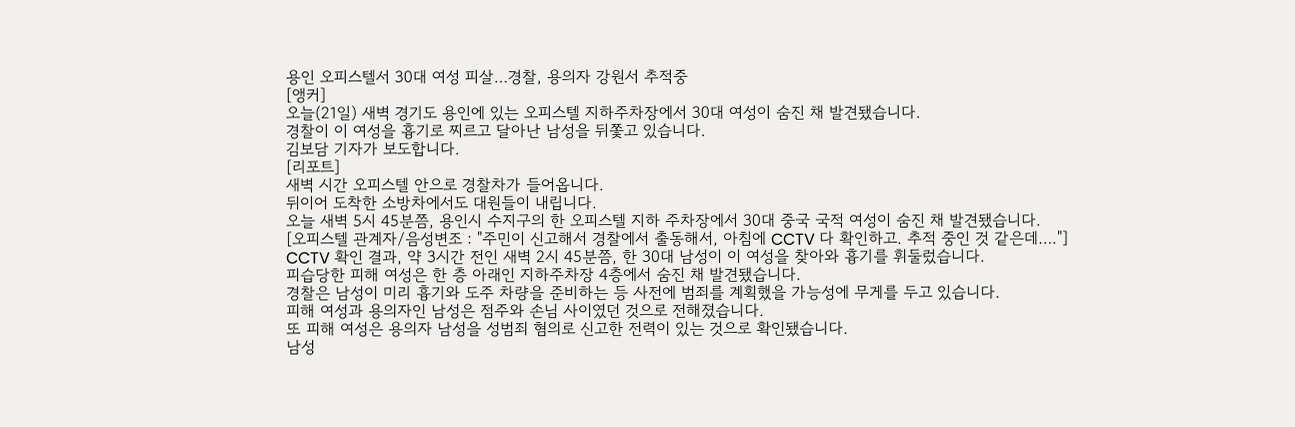용인 오피스텔서 30대 여성 피살…경찰, 용의자 강원서 추적중
[앵커]
오늘(21일) 새벽 경기도 용인에 있는 오피스텔 지하주차장에서 30대 여성이 숨진 채 발견됐습니다.
경찰이 이 여성을 흉기로 찌르고 달아난 남성을 뒤쫓고 있습니다.
김보담 기자가 보도합니다.
[리포트]
새벽 시간 오피스텔 안으로 경찰차가 들어옵니다.
뒤이어 도착한 소방차에서도 대원들이 내립니다.
오늘 새벽 5시 45분쯤, 용인시 수지구의 한 오피스텔 지하 주차장에서 30대 중국 국적 여성이 숨진 채 발견됐습니다.
[오피스텔 관계자/음성변조 : "주민이 신고해서 경찰에서 출동해서, 아침에 CCTV 다 확인하고. 추적 중인 것 같은데…."]
CCTV 확인 결과, 약 3시간 전인 새벽 2시 45분쯤, 한 30대 남성이 이 여성을 찾아와 흉기를 휘둘렀습니다.
피습당한 피해 여성은 한 층 아래인 지하주차장 4층에서 숨진 채 발견됐습니다.
경찰은 남성이 미리 흉기와 도주 차량을 준비하는 등 사전에 범죄를 계획했을 가능성에 무게를 두고 있습니다.
피해 여성과 용의자인 남성은 점주와 손님 사이였던 것으로 전해졌습니다.
또 피해 여성은 용의자 남성을 성범죄 혐의로 신고한 전력이 있는 것으로 확인됐습니다.
남성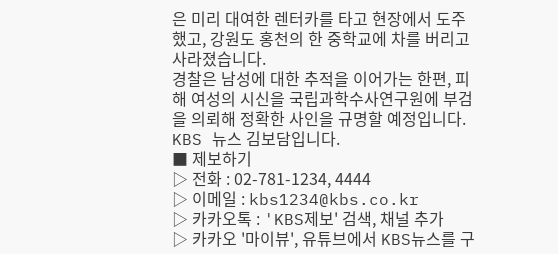은 미리 대여한 렌터카를 타고 현장에서 도주했고, 강원도 홍천의 한 중학교에 차를 버리고 사라졌습니다.
경찰은 남성에 대한 추적을 이어가는 한편, 피해 여성의 시신을 국립과학수사연구원에 부검을 의뢰해 정확한 사인을 규명할 예정입니다.
KBS 뉴스 김보담입니다.
■ 제보하기
▷ 전화 : 02-781-1234, 4444
▷ 이메일 : kbs1234@kbs.co.kr
▷ 카카오톡 : 'KBS제보' 검색, 채널 추가
▷ 카카오 '마이뷰', 유튜브에서 KBS뉴스를 구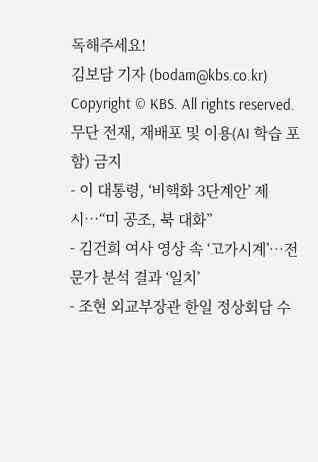독해주세요!
김보담 기자 (bodam@kbs.co.kr)
Copyright © KBS. All rights reserved. 무단 전재, 재배포 및 이용(AI 학습 포함) 금지
- 이 대통령, ‘비핵화 3단계안’ 제시…“미 공조, 북 대화”
- 김건희 여사 영상 속 ‘고가시계’…전문가 분석 결과 ‘일치’
- 조현 외교부장관 한일 정상회담 수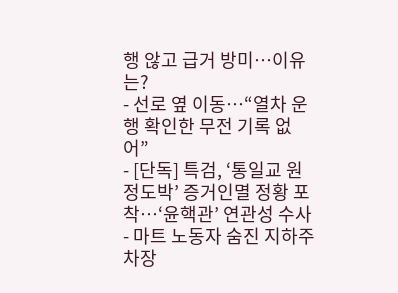행 않고 급거 방미…이유는?
- 선로 옆 이동…“열차 운행 확인한 무전 기록 없어”
- [단독] 특검, ‘통일교 원정도박’ 증거인멸 정황 포착…‘윤핵관’ 연관성 수사
- 마트 노동자 숨진 지하주차장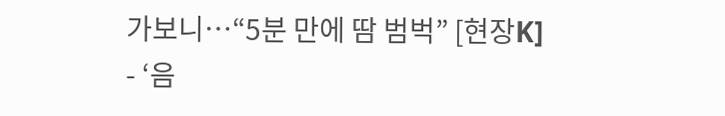가보니…“5분 만에 땀 범벅” [현장K]
- ‘음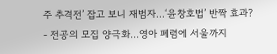주 추격전’ 잡고 보니 재범자…‘윤창호법’ 반짝 효과?
- 전공의 모집 양극화…영아 폐렴에 서울까지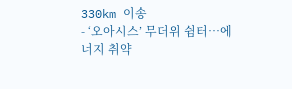330km 이송
- ‘오아시스’ 무더위 쉼터…에너지 취약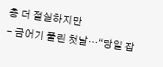층 더 절실하지만
- 금어기 풀린 첫날…“당일 잡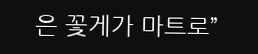은 꽃게가 마트로”